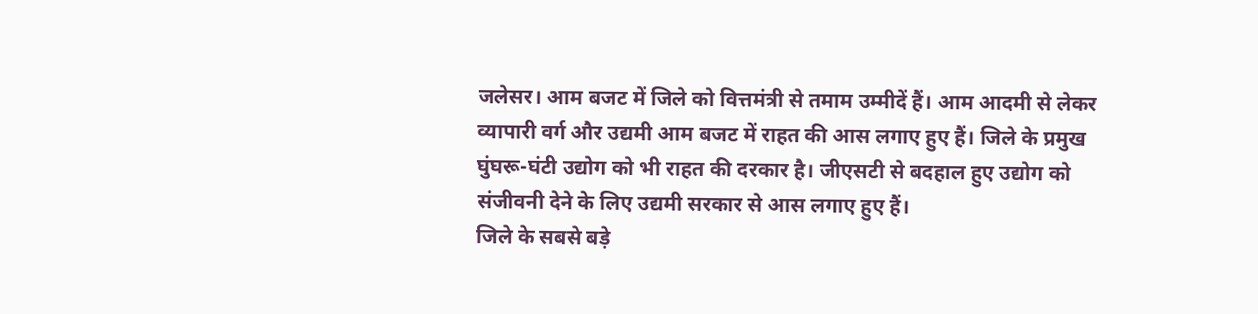जलेसर। आम बजट में जिले को वित्तमंत्री से तमाम उम्मीदें हैं। आम आदमी से लेकर व्यापारी वर्ग और उद्यमी आम बजट में राहत की आस लगाए हुए हैं। जिले के प्रमुख घुंघरू-घंटी उद्योग को भी राहत की दरकार है। जीएसटी से बदहाल हुए उद्योग को संजीवनी देने के लिए उद्यमी सरकार से आस लगाए हुए हैं।
जिले के सबसे बड़े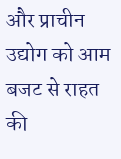और प्राचीन उद्योग को आम बजट से राहत की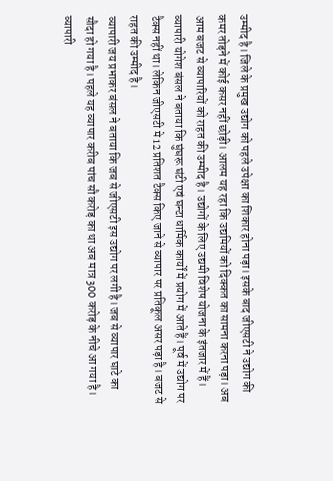उम्मीद है। जिले के प्रमुख उद्योग को पहले उपेक्षा का शिकार होना पड़ा। इसके बाद जीएसटी ने उद्योग की कमर तोड़ने में कोई कसर नहीं छोड़ी। आलम यह रहा कि उद्यमियों को दिक्कत का सामना करना पड़ा। अब आम बजट से व्यापारियों को राहत की उम्मीद है। उद्योगों के लिए उद्यमी विशेष योजना के इंतजार में हैं।
व्यापारी योगेश बंसल ने बताया कि घुंघरू घंटी एवं घन्टा धार्मिक कार्यों में प्रयोग में आते हैं। पूर्व में उद्योग पर टैक्स नहीं था। लेकिन जीएसटी मे 12 प्रतिशत टैक्स किए जाने से व्यापार पर प्रतिकूल असर पड़ा है। बजट से राहत की उम्मीद है।
व्यापारी जय प्रभाकर बंसल ने बताया कि जब से जीएसटी इस उद्योग पर लगी है। जब से व्यापार घाटे का सौदा हो गया है। पहले यह व्यापार करीब पांच सौ करोड़ का था अब मात्र 300 करोड़ के नीचे आ गया है।
व्यापारी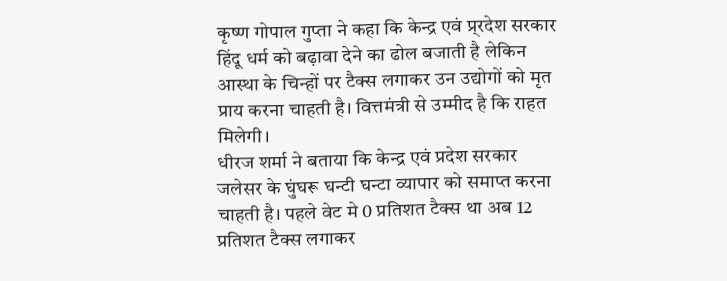कृष्ण गोपाल गुप्ता ने कहा कि केन्द्र एवं प्र्रदेश सरकार हिंदू धर्म को बढ़ावा देने का ढोल बजाती है लेकिन आस्था के चिन्हों पर टैक्स लगाकर उन उद्योगों को मृत प्राय करना चाहती है। वित्तमंत्री से उम्मीद है कि राहत मिलेगी।
धीरज शर्मा ने बताया कि केन्द्र एवं प्रदेश सरकार जलेसर के घुंघरू घन्टी घन्टा व्यापार को समाप्त करना चाहती है। पहले वेट मे 0 प्रतिशत टैक्स था अब 12 प्रतिशत टैक्स लगाकर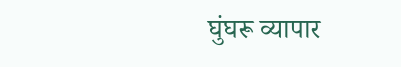घुंघरू व्यापार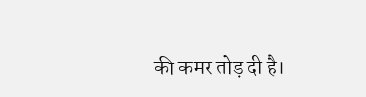की कमर तोड़ दी है।